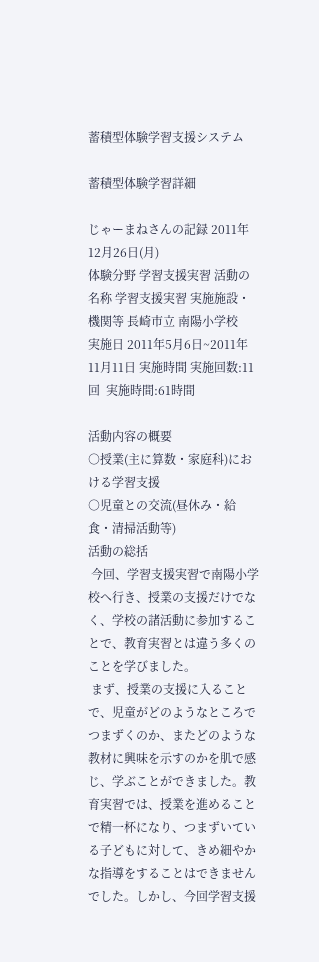蓄積型体験学習支援システム

蓄積型体験学習詳細

じゃーまねさんの記録 2011年12月26日(月)
体験分野 学習支援実習 活動の名称 学習支援実習 実施施設・機関等 長崎市立 南陽小学校
実施日 2011年5月6日~2011年11月11日 実施時間 実施回数:11回  実施時間:61時間

活動内容の概要
○授業(主に算数・家庭科)における学習支援
○児童との交流(昼休み・給食・清掃活動等)
活動の総括
 今回、学習支援実習で南陽小学校へ行き、授業の支援だけでなく、学校の諸活動に参加することで、教育実習とは違う多くのことを学びました。
 まず、授業の支援に入ることで、児童がどのようなところでつまずくのか、またどのような教材に興味を示すのかを肌で感じ、学ぶことができました。教育実習では、授業を進めることで精一杯になり、つまずいている子どもに対して、きめ細やかな指導をすることはできませんでした。しかし、今回学習支援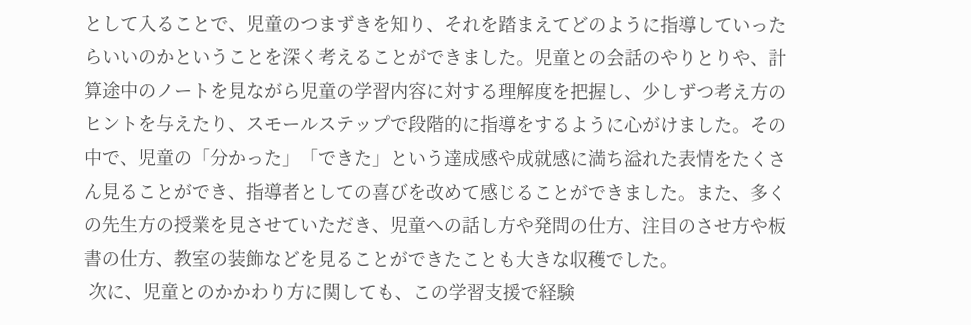として入ることで、児童のつまずきを知り、それを踏まえてどのように指導していったらいいのかということを深く考えることができました。児童との会話のやりとりや、計算途中のノートを見ながら児童の学習内容に対する理解度を把握し、少しずつ考え方のヒントを与えたり、スモールステップで段階的に指導をするように心がけました。その中で、児童の「分かった」「できた」という達成感や成就感に満ち溢れた表情をたくさん見ることができ、指導者としての喜びを改めて感じることができました。また、多くの先生方の授業を見させていただき、児童への話し方や発問の仕方、注目のさせ方や板書の仕方、教室の装飾などを見ることができたことも大きな収穫でした。
 次に、児童とのかかわり方に関しても、この学習支援で経験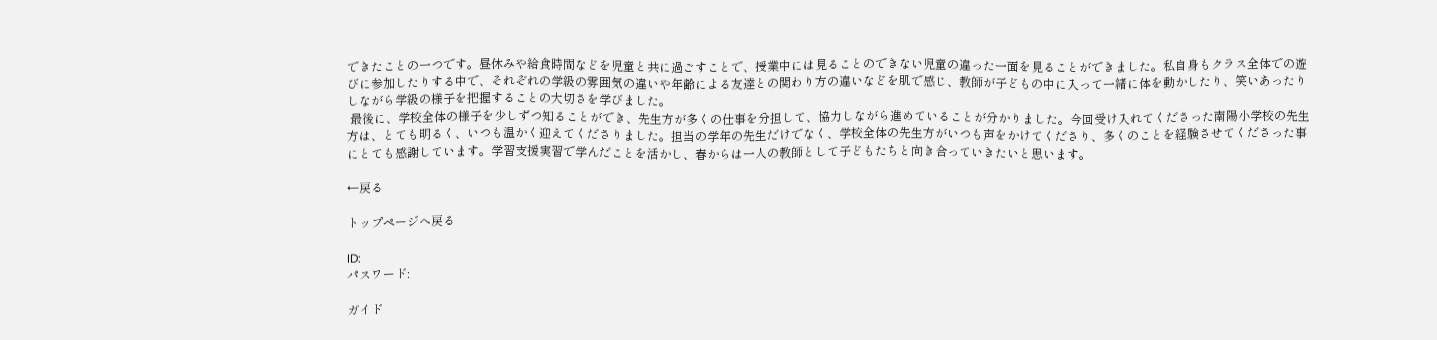できたことの一つです。昼休みや給食時間などを児童と共に過ごすことで、授業中には見ることのできない児童の違った一面を見ることができました。私自身もクラス全体での遊びに参加したりする中で、それぞれの学級の雰囲気の違いや年齢による友達との関わり方の違いなどを肌で感じ、教師が子どもの中に入って一緒に体を動かしたり、笑いあったりしながら学級の様子を把握することの大切さを学びました。
 最後に、学校全体の様子を少しずつ知ることができ、先生方が多くの仕事を分担して、協力しながら進めていることが分かりました。今回受け入れてくださった南陽小学校の先生方は、とても明るく、いつも温かく迎えてくださりました。担当の学年の先生だけでなく、学校全体の先生方がいつも声をかけてくださり、多くのことを経験させてくださった事にとても感謝しています。学習支援実習で学んだことを活かし、春からは一人の教師として子どもたちと向き合っていきたいと思います。

←戻る

トップページへ戻る

ID:
パスワード:

ガイド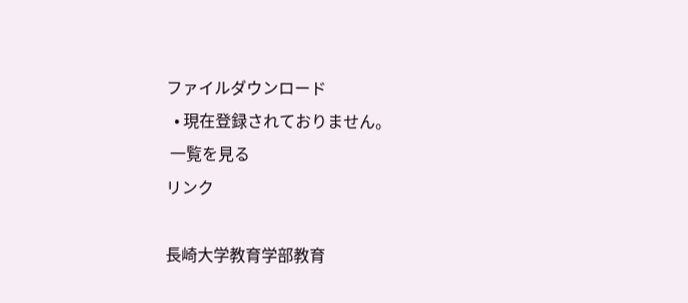ファイルダウンロード
  • 現在登録されておりません。
 一覧を見る
リンク

長崎大学教育学部教育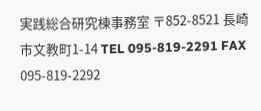実践総合研究棟事務室 〒852-8521 長崎市文教町1-14 TEL 095-819-2291 FAX 095-819-2292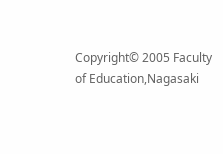Copyright© 2005 Faculty of Education,Nagasaki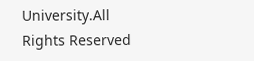University.All Rights Reserved